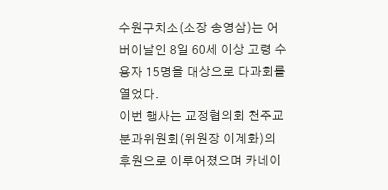수원구치소(소장 송영삼)는 어버이날인 8일 60세 이상 고령 수용자 15명을 대상으로 다과회를 열었다.
이번 행사는 교정협의회 천주교분과위원회(위원장 이계화)의 후원으로 이루어졌으며 카네이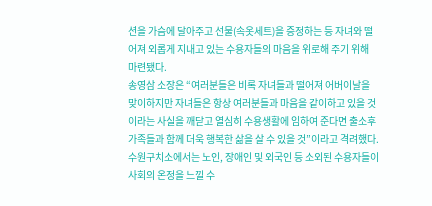션을 가슴에 달아주고 선물(속옷세트)을 증정하는 등 자녀와 떨어져 외롭게 지내고 있는 수용자들의 마음을 위로해 주기 위해 마련됐다.
송영삼 소장은 “여러분들은 비록 자녀들과 떨어져 어버이날을 맞이하지만 자녀들은 항상 여러분들과 마음을 같이하고 있을 것이라는 사실을 깨닫고 열심히 수용생활에 임하여 준다면 출소후 가족들과 함께 더욱 행복한 삶을 살 수 있을 것”이라고 격려했다.
수원구치소에서는 노인, 장애인 및 외국인 등 소외된 수용자들이 사회의 온정을 느낄 수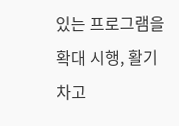있는 프로그램을 확대 시행, 활기차고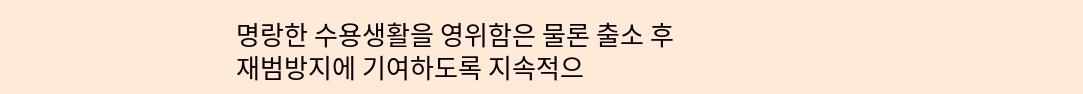명랑한 수용생활을 영위함은 물론 출소 후 재범방지에 기여하도록 지속적으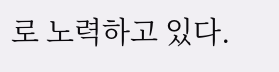로 노력하고 있다.